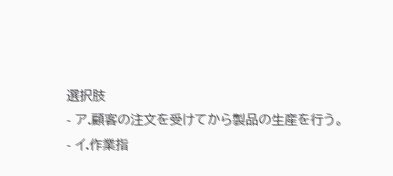選択肢
- ア.顧客の注文を受けてから製品の生産を行う。
- イ.作業指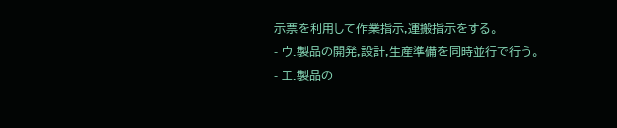示票を利用して作業指示,運搬指示をする。
- ウ.製品の開発,設計,生産準備を同時並行で行う。
- エ.製品の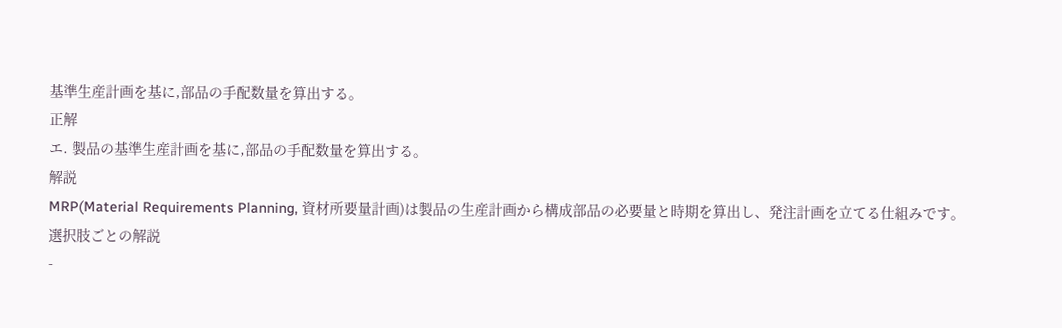基準生産計画を基に,部品の手配数量を算出する。
正解
エ. 製品の基準生産計画を基に,部品の手配数量を算出する。
解説
MRP(Material Requirements Planning, 資材所要量計画)は製品の生産計画から構成部品の必要量と時期を算出し、発注計画を立てる仕組みです。
選択肢ごとの解説
-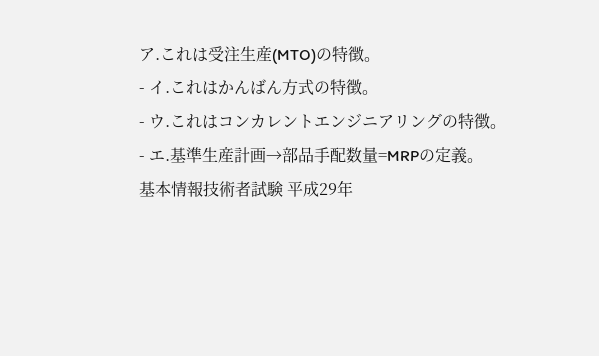ア.これは受注生産(MTO)の特徴。
- イ.これはかんばん方式の特徴。
- ウ.これはコンカレントエンジニアリングの特徴。
- エ.基準生産計画→部品手配数量=MRPの定義。
基本情報技術者試験 平成29年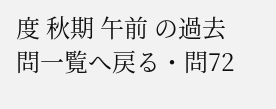度 秋期 午前 の過去問一覧へ戻る・問72